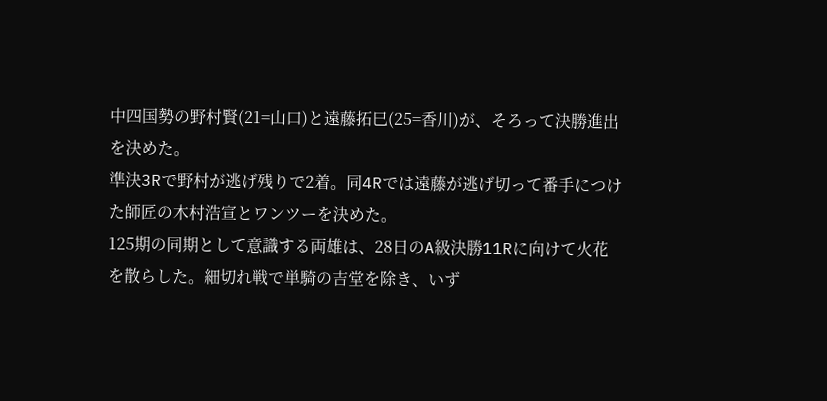中四国勢の野村賢(21=山口)と遠藤拓巳(25=香川)が、そろって決勝進出を決めた。
準決3Rで野村が逃げ残りで2着。同4Rでは遠藤が逃げ切って番手につけた師匠の木村浩宣とワンツーを決めた。
125期の同期として意識する両雄は、28日のA級決勝11Rに向けて火花を散らした。細切れ戦で単騎の吉堂を除き、いず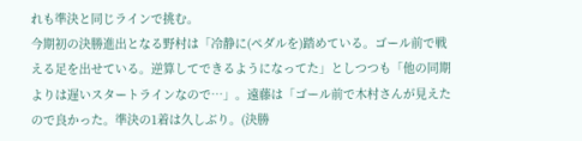れも準決と同じラインで挑む。
今期初の決勝進出となる野村は「冷静に(ペダルを)踏めている。ゴール前で戦える足を出せている。逆算してできるようになってた」としつつも「他の同期よりは遅いスタートラインなので…」。遠藤は「ゴール前で木村さんが見えたので良かった。準決の1着は久しぶり。(決勝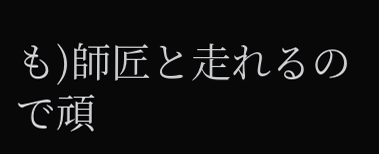も)師匠と走れるので頑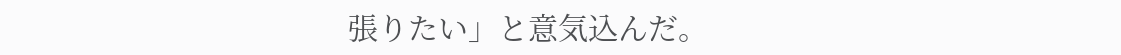張りたい」と意気込んだ。